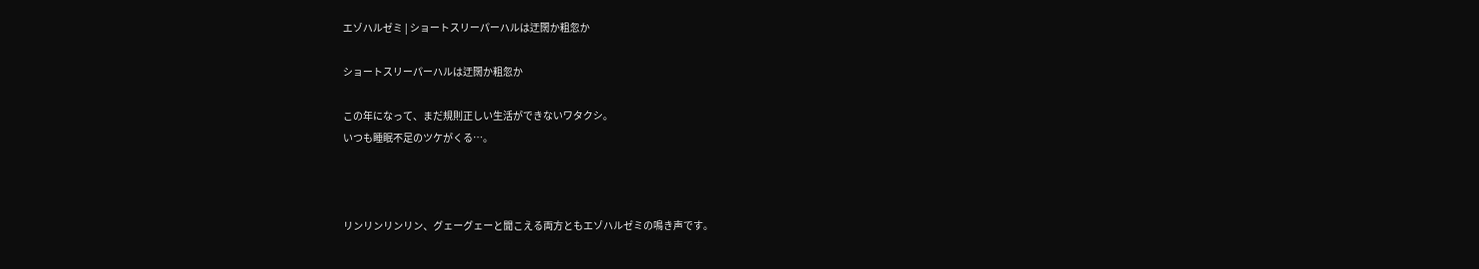エゾハルゼミ | ショートスリーパーハルは迂闊か粗忽か

ショートスリーパーハルは迂闊か粗忽か

この年になって、まだ規則正しい生活ができないワタクシ。
いつも睡眠不足のツケがくる…。



リンリンリンリン、グェーグェーと聞こえる両方ともエゾハルゼミの鳴き声です。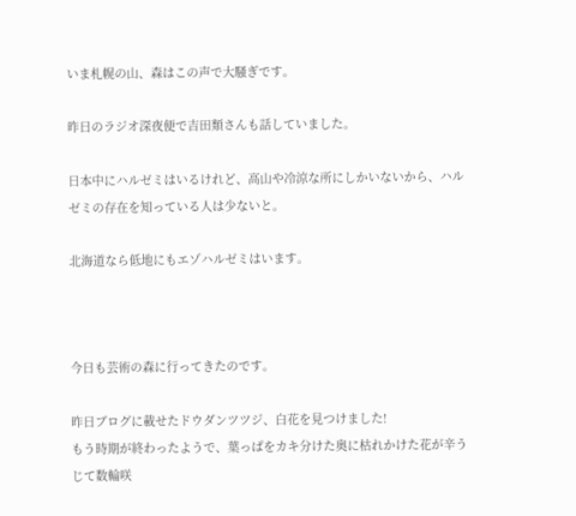いま札幌の山、森はこの声で大騒ぎです。

昨日のラジオ深夜便で吉田類さんも話していました。

日本中にハルゼミはいるけれど、高山や冷涼な所にしかいないから、ハルゼミの存在を知っている人は少ないと。

北海道なら低地にもエゾハルゼミはいます。



今日も芸術の森に行ってきたのです。

昨日ブログに載せたドウダンツツジ、白花を見つけました!
もう時期が終わったようで、葉っぱをカキ分けた奥に枯れかけた花が辛うじて数輪咲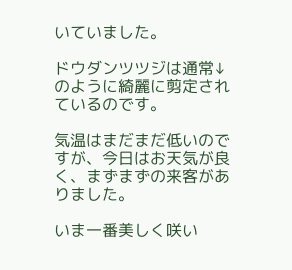いていました。

ドウダンツツジは通常↓のように綺麗に剪定されているのです。

気温はまだまだ低いのですが、今日はお天気が良く、まずまずの来客がありました。

いま一番美しく咲い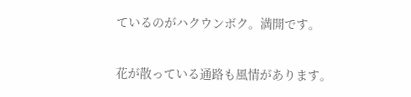ているのがハクウンボク。満開です。

花が散っている通路も風情があります。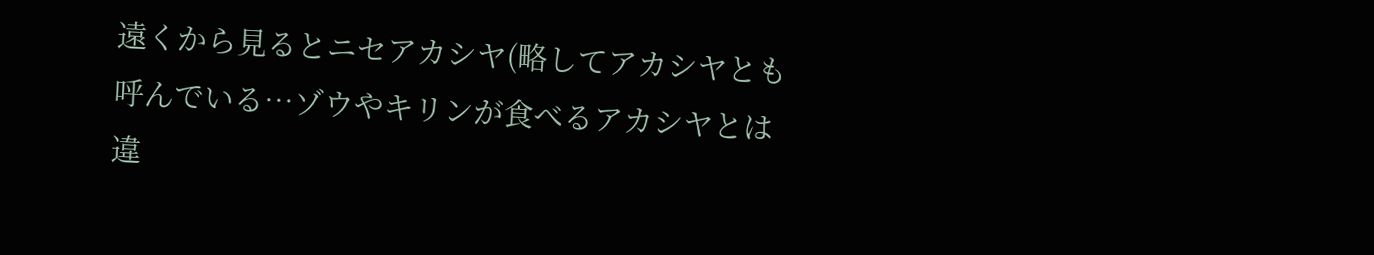遠くから見るとニセアカシヤ(略してアカシヤとも呼んでいる…ゾウやキリンが食べるアカシヤとは違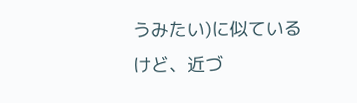うみたい)に似ているけど、近づ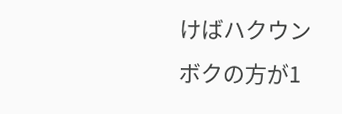けばハクウンボクの方が1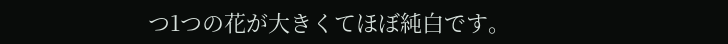つ1つの花が大きくてほぼ純白です。